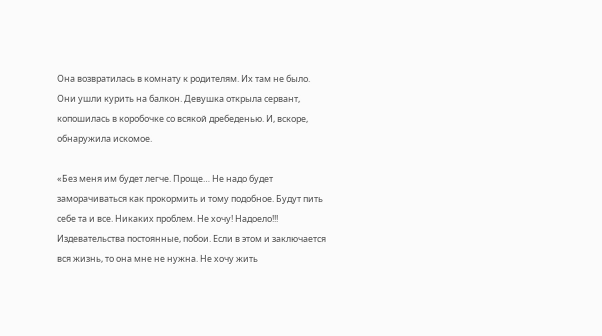Она возвратилась в комнату к родителям. Их там не было. Они ушли курить на балкон. Девушка открыла сервант, копошилась в коробочке со всякой дребеденью. И, вскоре, обнаружила искомое.

«Без меня им будет легче. Проще… Не надо будет заморачиваться как прокормить и тому подобное. Будут пить себе та и все. Никаких проблем. Не хочу! Надоело!!! Издевательства постоянные, побои. Если в этом и заключается вся жизнь, то она мне не нужна. Не хочу жить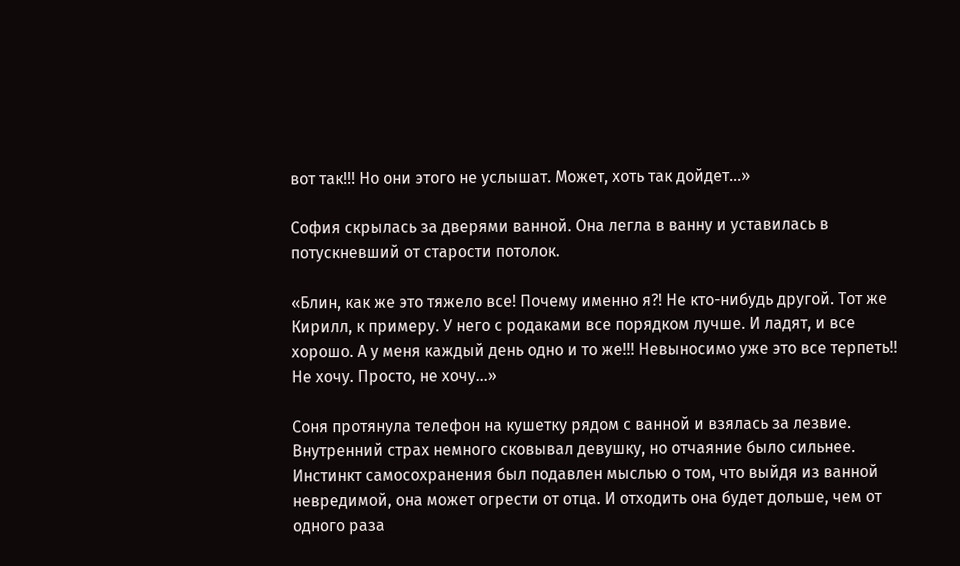вот так!!! Но они этого не услышат. Может, хоть так дойдет…»

София скрылась за дверями ванной. Она легла в ванну и уставилась в потускневший от старости потолок.

«Блин, как же это тяжело все! Почему именно я?! Не кто-нибудь другой. Тот же Кирилл, к примеру. У него с родаками все порядком лучше. И ладят, и все хорошо. А у меня каждый день одно и то же!!! Невыносимо уже это все терпеть!! Не хочу. Просто, не хочу…»

Соня протянула телефон на кушетку рядом с ванной и взялась за лезвие. Внутренний страх немного сковывал девушку, но отчаяние было сильнее. Инстинкт самосохранения был подавлен мыслью о том, что выйдя из ванной невредимой, она может огрести от отца. И отходить она будет дольше, чем от одного раза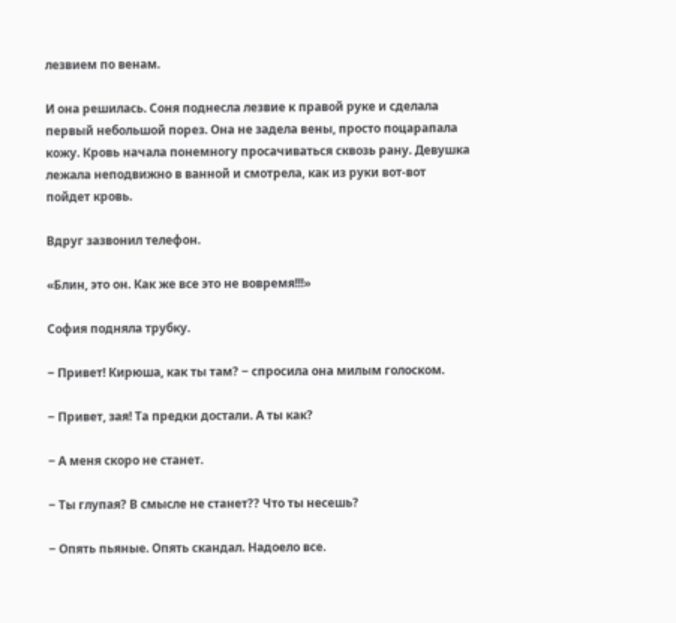лезвием по венам.

И она решилась. Соня поднесла лезвие к правой руке и сделала первый небольшой порез. Она не задела вены, просто поцарапала кожу. Кровь начала понемногу просачиваться сквозь рану. Девушка лежала неподвижно в ванной и смотрела, как из руки вот-вот пойдет кровь.

Вдруг зазвонил телефон.

«Блин, это он. Как же все это не вовремя!!!»

София подняла трубку.

‒ Привет! Кирюша, как ты там? ‒ спросила она милым голоском.

‒ Привет, зая! Та предки достали. А ты как?

‒ А меня скоро не станет.

‒ Ты глупая? В смысле не станет?? Что ты несешь?

‒ Опять пьяные. Опять скандал. Надоело все.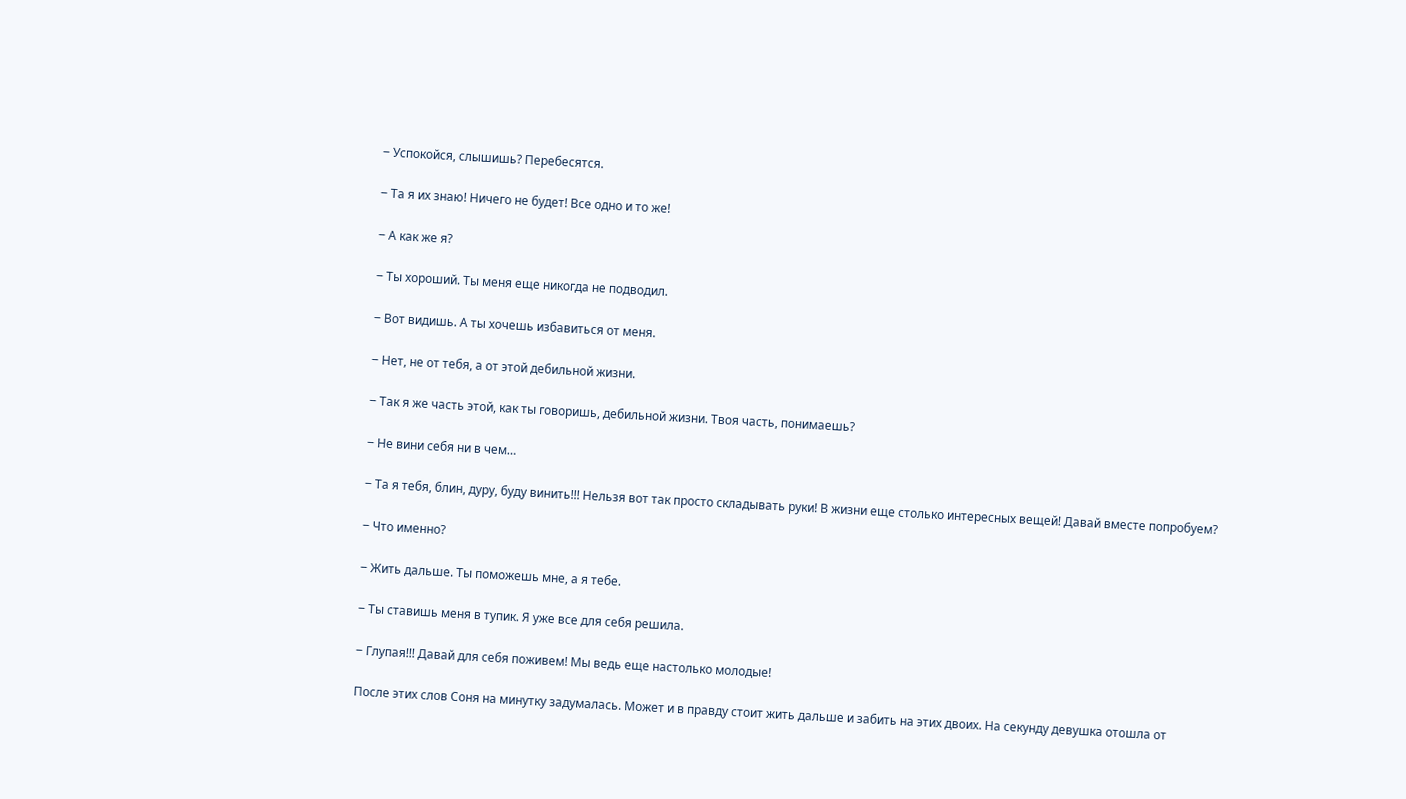‒ Успокойся, слышишь? Перебесятся.

‒ Та я их знаю! Ничего не будет! Все одно и то же!

‒ А как же я?

‒ Ты хороший. Ты меня еще никогда не подводил.

‒ Вот видишь. А ты хочешь избавиться от меня.

‒ Нет, не от тебя, а от этой дебильной жизни.

‒ Так я же часть этой, как ты говоришь, дебильной жизни. Твоя часть, понимаешь?

‒ Не вини себя ни в чем…

‒ Та я тебя, блин, дуру, буду винить!!! Нельзя вот так просто складывать руки! В жизни еще столько интересных вещей! Давай вместе попробуем?

‒ Что именно?

‒ Жить дальше. Ты поможешь мне, а я тебе.

‒ Ты ставишь меня в тупик. Я уже все для себя решила.

‒ Глупая!!! Давай для себя поживем! Мы ведь еще настолько молодые!

После этих слов Соня на минутку задумалась. Может и в правду стоит жить дальше и забить на этих двоих. На секунду девушка отошла от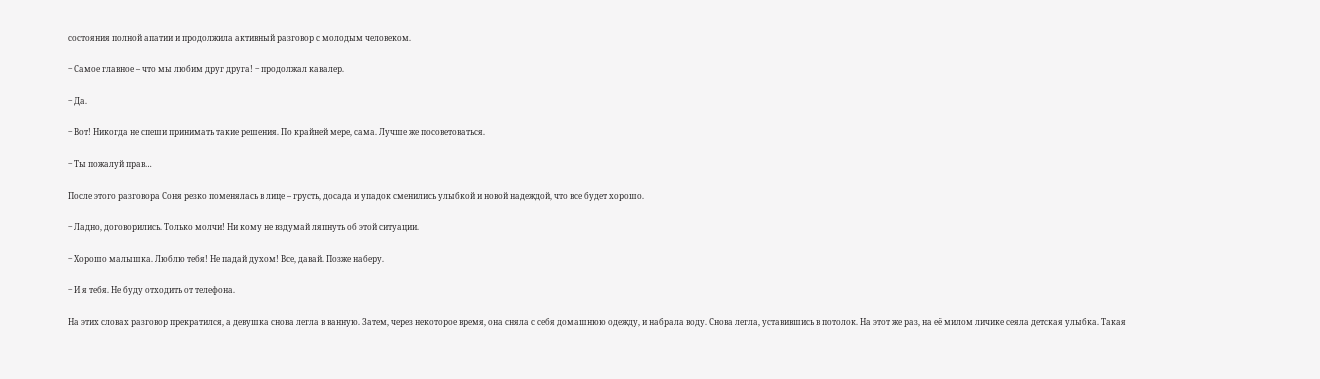состояния полной апатии и продолжила активный разговор с молодым человеком.

‒ Самое главное – что мы любим друг друга! ‒ продолжал кавалер.

‒ Да.

‒ Вот! Никогда не спеши принимать такие решения. По крайней мере, сама. Лучше же посоветоваться.

‒ Ты пожалуй прав…

После этого разговора Соня резко поменялась в лице – грусть, досада и упадок сменились улыбкой и новой надеждой, что все будет хорошо.

‒ Ладно, договорились. Только молчи! Ни кому не вздумай ляпнуть об этой ситуации.

‒ Хорошо малышка. Люблю тебя! Не падай духом! Все, давай. Позже наберу.

‒ И я тебя. Не буду отходить от телефона.

На этих словах разговор прекратился, а девушка снова легла в ванную. Затем, через некоторое время, она сняла с себя домашнюю одежду, и набрала воду. Снова легла, уставившись в потолок. На этот же раз, на её милом личике сеяла детская улыбка. Такая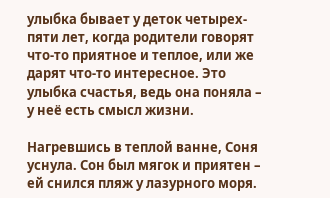улыбка бывает у деток четырех-пяти лет, когда родители говорят что-то приятное и теплое, или же дарят что-то интересное. Это улыбка счастья, ведь она поняла – у неё есть смысл жизни.

Нагревшись в теплой ванне, Соня уснула. Сон был мягок и приятен – ей снился пляж у лазурного моря.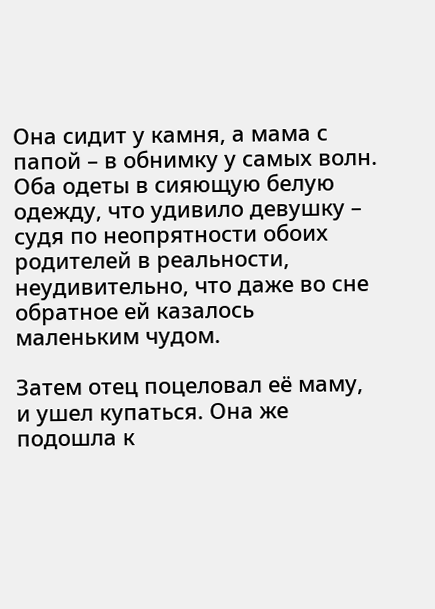Она сидит у камня, а мама с папой – в обнимку у самых волн. Оба одеты в сияющую белую одежду, что удивило девушку – судя по неопрятности обоих родителей в реальности, неудивительно, что даже во сне обратное ей казалось маленьким чудом.

Затем отец поцеловал её маму, и ушел купаться. Она же подошла к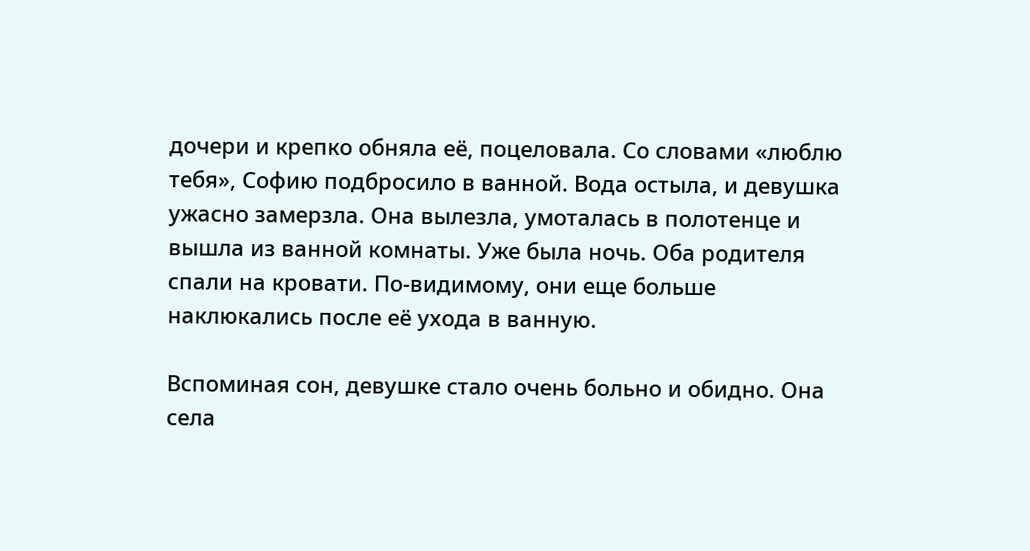дочери и крепко обняла её, поцеловала. Со словами «люблю тебя», Софию подбросило в ванной. Вода остыла, и девушка ужасно замерзла. Она вылезла, умоталась в полотенце и вышла из ванной комнаты. Уже была ночь. Оба родителя спали на кровати. По-видимому, они еще больше наклюкались после её ухода в ванную.

Вспоминая сон, девушке стало очень больно и обидно. Она села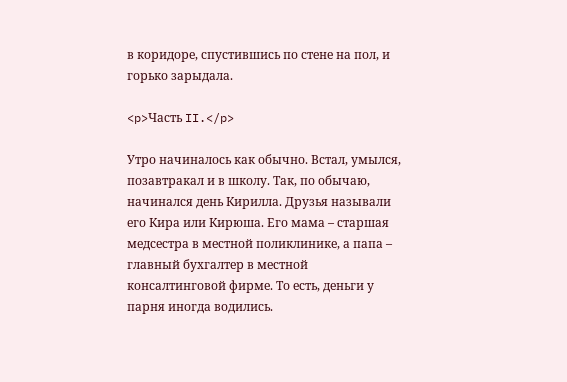в коридоре, спустившись по стене на пол, и горько зарыдала.

<p>Часть II.</p>

Утро начиналось как обычно. Встал, умылся, позавтракал и в школу. Так, по обычаю, начинался день Кирилла. Друзья называли его Кира или Кирюша. Его мама – старшая медсестра в местной поликлинике, а папа – главный бухгалтер в местной консалтинговой фирме. То есть, деньги у парня иногда водились.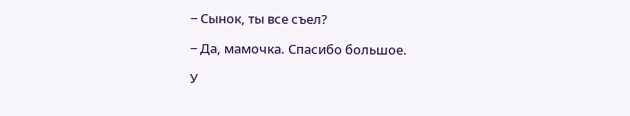‒ Сынок, ты все съел?

‒ Да, мамочка. Спасибо большое.

У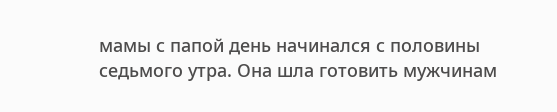мамы с папой день начинался с половины седьмого утра. Она шла готовить мужчинам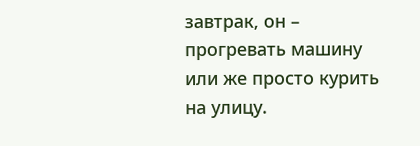завтрак, он – прогревать машину или же просто курить на улицу.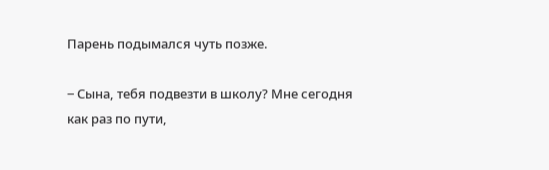Парень подымался чуть позже.

‒ Сына, тебя подвезти в школу? Мне сегодня как раз по пути,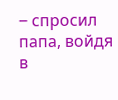‒ спросил папа, войдя в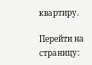квартиру.

Перейти на страницу: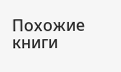Похожие книги